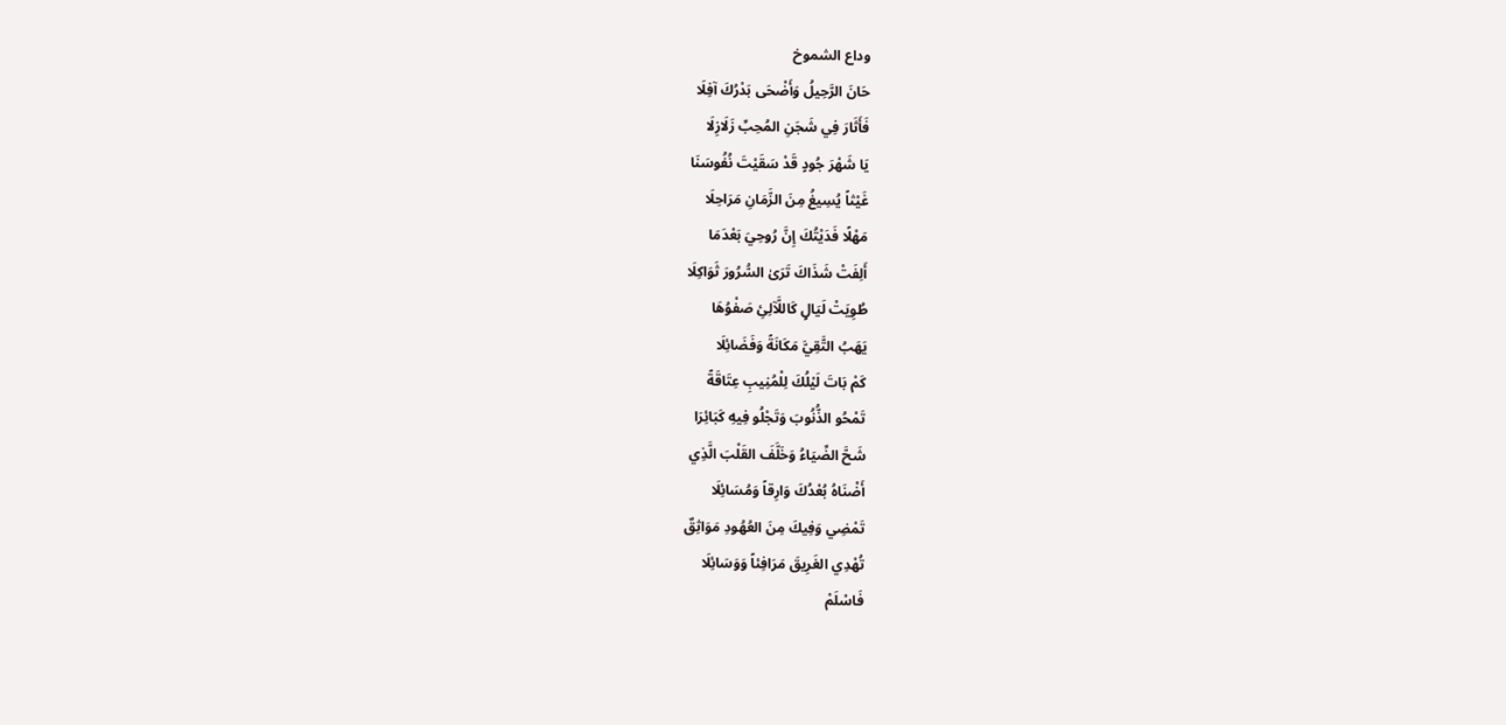وداع الشموخ
حَانَ الرَّحِيلُ وَأَضْحَى بَدْرُكَ آفِلَا
فَأَثَارَ فِي شَجَنِ المُحِبِّ زَلَازِلَا
يَا شَهْرَ جُودٍ قَدْ سَقَيْتَ نُفُوسَنَا
غَيْثاً يُسِيغُ مِنَ الزَّمَانِ مَرَاحِلَا
مَهْلًا فَدَيْتُكَ إِنَّ رُوحِيَ بَعْدَمَا
أَلِفَتْ شَذَاكَ تَرَىٰ السُّرُورَ ثَوَاكِلَا
طُوِيَتْ لَيَالٍ كَاللَّآلِئِ صَفْوُهَا
يَهَبُ التَّقِيَّ مَكَانَةً وَفَضَائِلَا
كَمْ بَاتَ لَيْلُكَ لِلْمُنِيبِ عِتَاقَةً
تَمْحُو الذُّنُوبَ وَتَجْلُو فِيهِ كَبَائِرَا
شَحَّ الضِّيَاءُ وَخَلَّفَ القَلْبَ الَّذِي
أَضْنَاهُ بُعْدُكَ وَارِقاً وَمُسَائِلَا
تَمْضِي وَفِيكَ مِنَ العُهُودِ مَوَاثِقٌ
تُهْدِي الغَرِيقَ مَرَافِئاً وَوَسَائِلَا
فَاسْلَمْ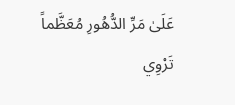عَلَىٰ مَرِّ الدُّهُورِ مُعَظَّماً
تَرْوِي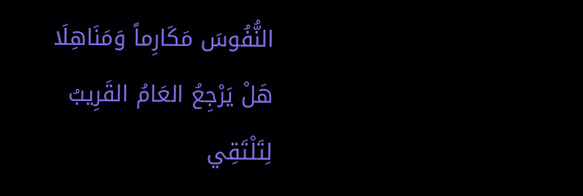النُّفُوسَ مَكَارِماً وَمَنَاهِلَا
هَلْ يَرْجِعُ العَامُ القَرِيبُ لِتَلْتَقِي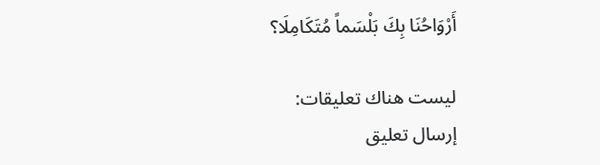أَرْوَاحُنَا بِكَ بَلْسَماً مُتَكَامِلَا؟

ليست هناك تعليقات:
إرسال تعليق